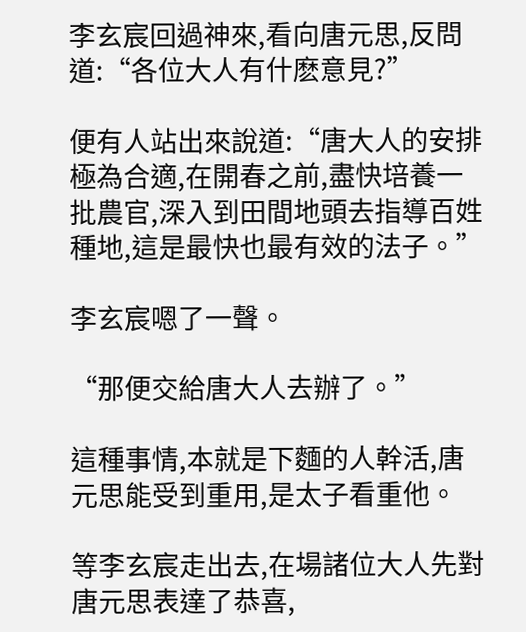李玄宸回過神來,看向唐元思,反問道:“各位大人有什麽意見?”

便有人站出來說道:“唐大人的安排極為合適,在開春之前,盡快培養一批農官,深入到田間地頭去指導百姓種地,這是最快也最有效的法子。”

李玄宸嗯了一聲。

“那便交給唐大人去辦了。”

這種事情,本就是下麵的人幹活,唐元思能受到重用,是太子看重他。

等李玄宸走出去,在場諸位大人先對唐元思表達了恭喜,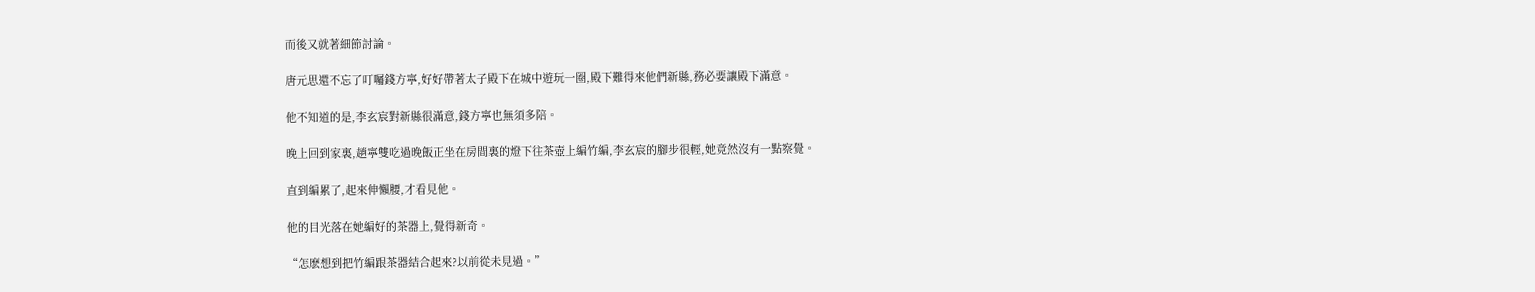而後又就著細節討論。

唐元思還不忘了叮囑錢方寧,好好帶著太子殿下在城中遊玩一圈,殿下難得來他們新縣,務必要讓殿下滿意。

他不知道的是,李玄宸對新縣很滿意,錢方寧也無須多陪。

晚上回到家裏,趙寧雙吃過晚飯正坐在房間裏的燈下往茶壺上編竹編,李玄宸的腳步很輕,她竟然沒有一點察覺。

直到編累了,起來伸懶腰,才看見他。

他的目光落在她編好的茶器上,覺得新奇。

“怎麽想到把竹編跟茶器結合起來?以前從未見過。”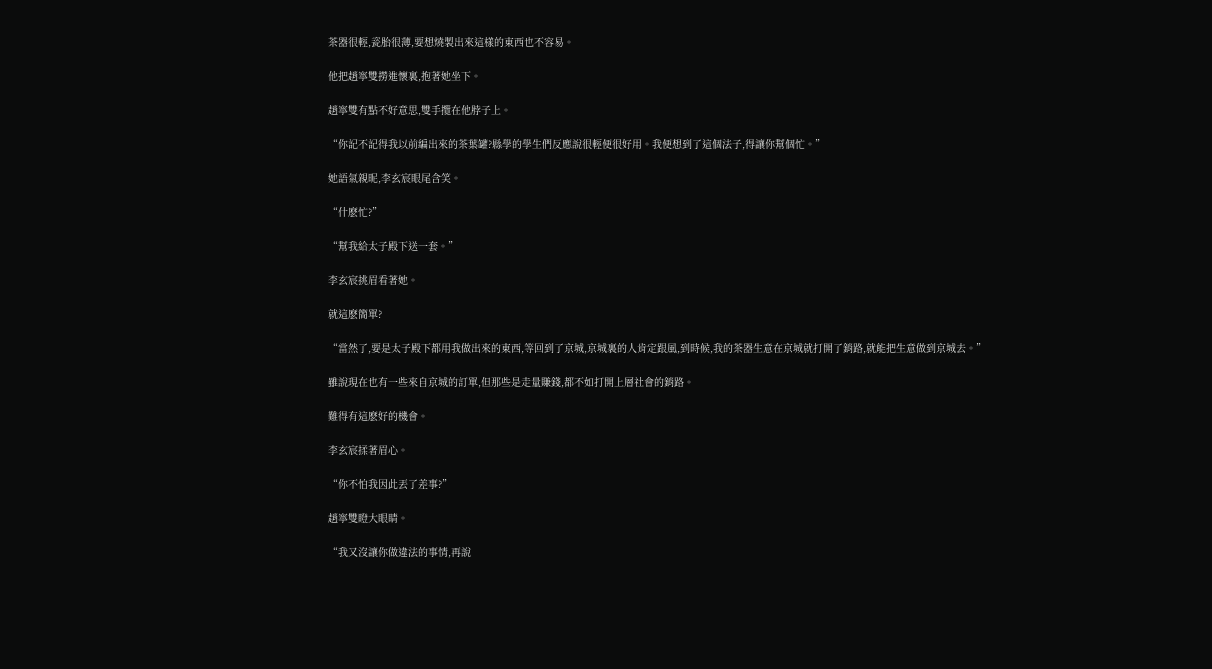茶器很輕,瓷胎很薄,要想燒製出來這樣的東西也不容易。

他把趙寧雙撈進懷裏,抱著她坐下。

趙寧雙有點不好意思,雙手攬在他脖子上。

“你記不記得我以前編出來的茶葉罐?縣學的學生們反應說很輕便很好用。我便想到了這個法子,得讓你幫個忙。”

她語氣親昵,李玄宸眼尾含笑。

“什麽忙?”

“幫我給太子殿下送一套。”

李玄宸挑眉看著她。

就這麽簡單?

“當然了,要是太子殿下都用我做出來的東西,等回到了京城,京城裏的人肯定跟風,到時候,我的茶器生意在京城就打開了銷路,就能把生意做到京城去。”

雖說現在也有一些來自京城的訂單,但那些是走量賺錢,都不如打開上層社會的銷路。

難得有這麽好的機會。

李玄宸揉著眉心。

“你不怕我因此丟了差事?”

趙寧雙瞪大眼睛。

“我又沒讓你做違法的事情,再說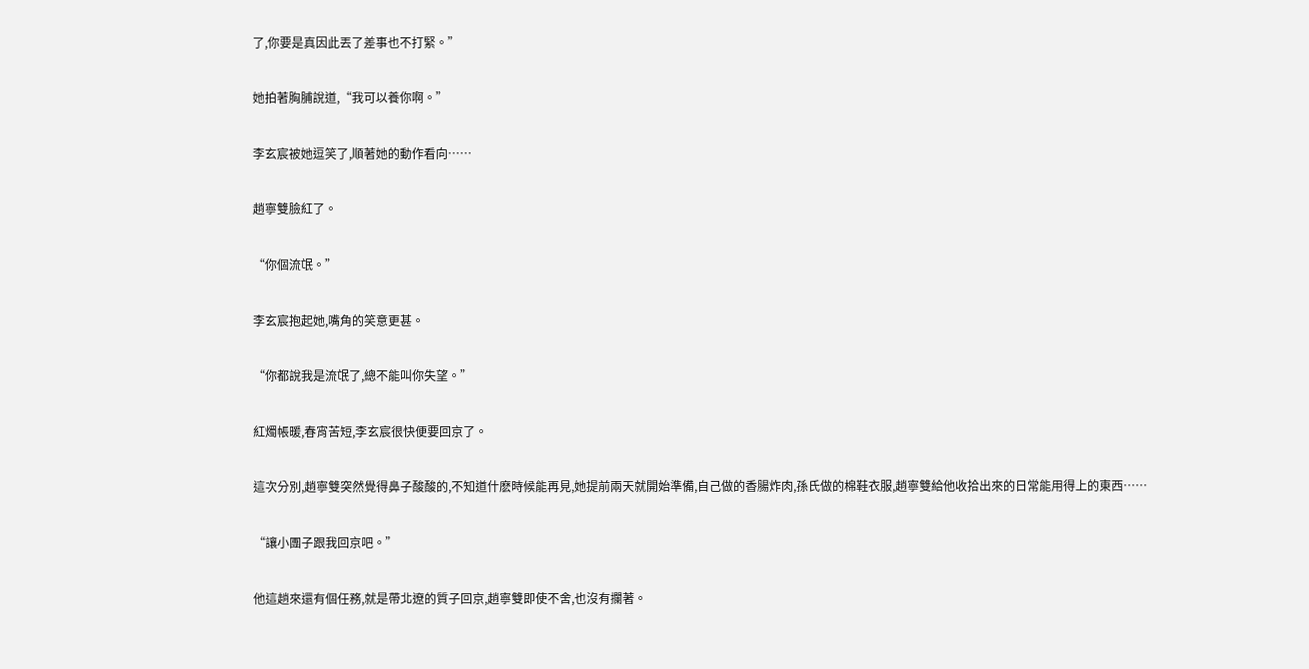了,你要是真因此丟了差事也不打緊。”

她拍著胸脯說道,“我可以養你啊。”

李玄宸被她逗笑了,順著她的動作看向……

趙寧雙臉紅了。

“你個流氓。”

李玄宸抱起她,嘴角的笑意更甚。

“你都說我是流氓了,總不能叫你失望。”

紅燭帳暖,春宵苦短,李玄宸很快便要回京了。

這次分別,趙寧雙突然覺得鼻子酸酸的,不知道什麽時候能再見,她提前兩天就開始準備,自己做的香腸炸肉,孫氏做的棉鞋衣服,趙寧雙給他收拾出來的日常能用得上的東西……

“讓小團子跟我回京吧。”

他這趟來還有個任務,就是帶北遼的質子回京,趙寧雙即使不舍,也沒有攔著。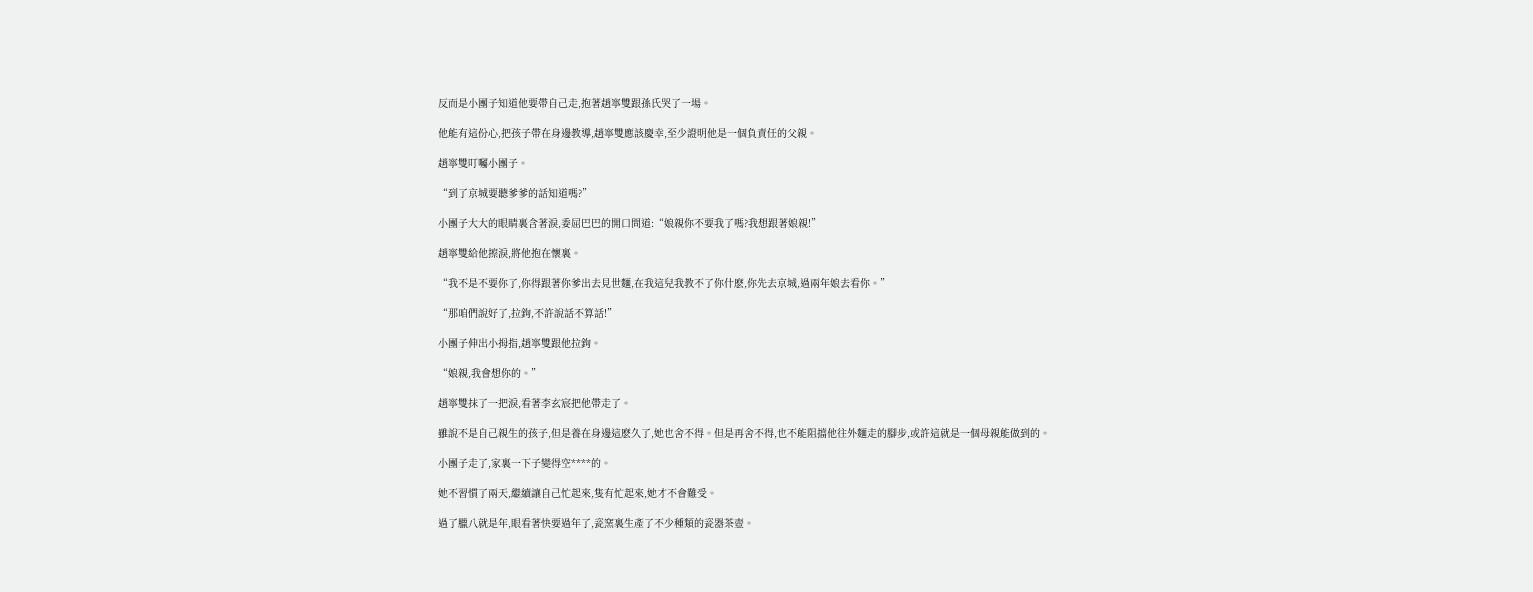反而是小團子知道他要帶自己走,抱著趙寧雙跟孫氏哭了一場。

他能有這份心,把孩子帶在身邊教導,趙寧雙應該慶幸,至少證明他是一個負責任的父親。

趙寧雙叮囑小團子。

“到了京城要聽爹爹的話知道嗎?”

小團子大大的眼睛裏含著淚,委屈巴巴的開口問道:“娘親你不要我了嗎?我想跟著娘親!”

趙寧雙給他擦淚,將他抱在懷裏。

“我不是不要你了,你得跟著你爹出去見世麵,在我這兒我教不了你什麽,你先去京城,過兩年娘去看你。”

“那咱們說好了,拉鉤,不許說話不算話!”

小團子伸出小拇指,趙寧雙跟他拉鉤。

“娘親,我會想你的。”

趙寧雙抹了一把淚,看著李玄宸把他帶走了。

雖說不是自己親生的孩子,但是養在身邊這麽久了,她也舍不得。但是再舍不得,也不能阻擋他往外麵走的腳步,或許這就是一個母親能做到的。

小團子走了,家裏一下子變得空****的。

她不習慣了兩天,繼續讓自己忙起來,隻有忙起來,她才不會難受。

過了臘八就是年,眼看著快要過年了,瓷窯裏生產了不少種類的瓷器茶壺。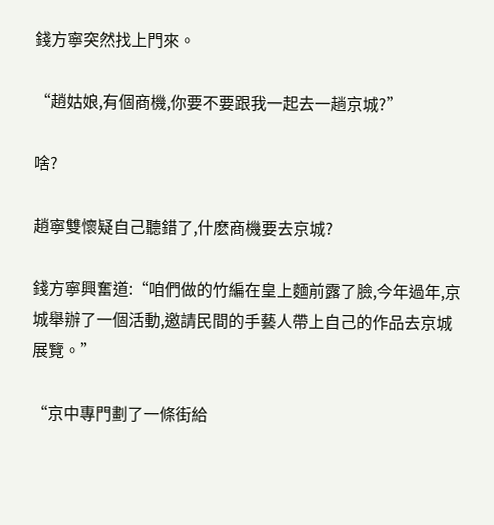錢方寧突然找上門來。

“趙姑娘,有個商機,你要不要跟我一起去一趟京城?”

啥?

趙寧雙懷疑自己聽錯了,什麽商機要去京城?

錢方寧興奮道:“咱們做的竹編在皇上麵前露了臉,今年過年,京城舉辦了一個活動,邀請民間的手藝人帶上自己的作品去京城展覽。”

“京中專門劃了一條街給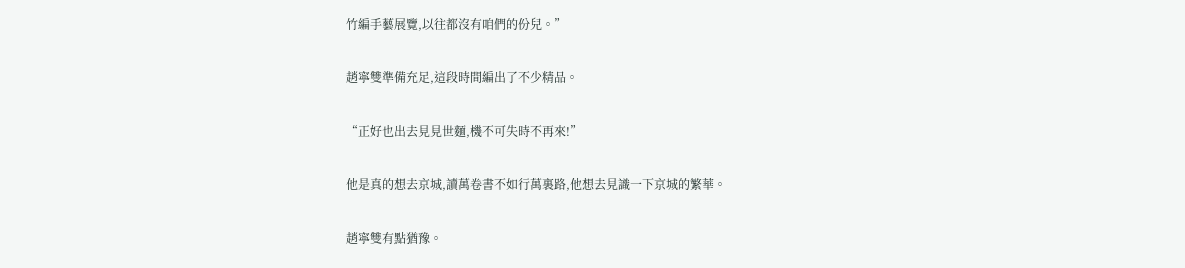竹編手藝展覽,以往都沒有咱們的份兒。”

趙寧雙準備充足,這段時間編出了不少精品。

“正好也出去見見世麵,機不可失時不再來!”

他是真的想去京城,讀萬卷書不如行萬裏路,他想去見識一下京城的繁華。

趙寧雙有點猶豫。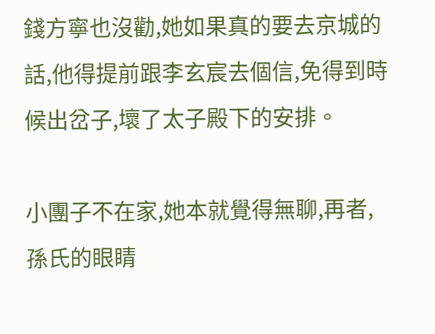錢方寧也沒勸,她如果真的要去京城的話,他得提前跟李玄宸去個信,免得到時候出岔子,壞了太子殿下的安排。

小團子不在家,她本就覺得無聊,再者,孫氏的眼睛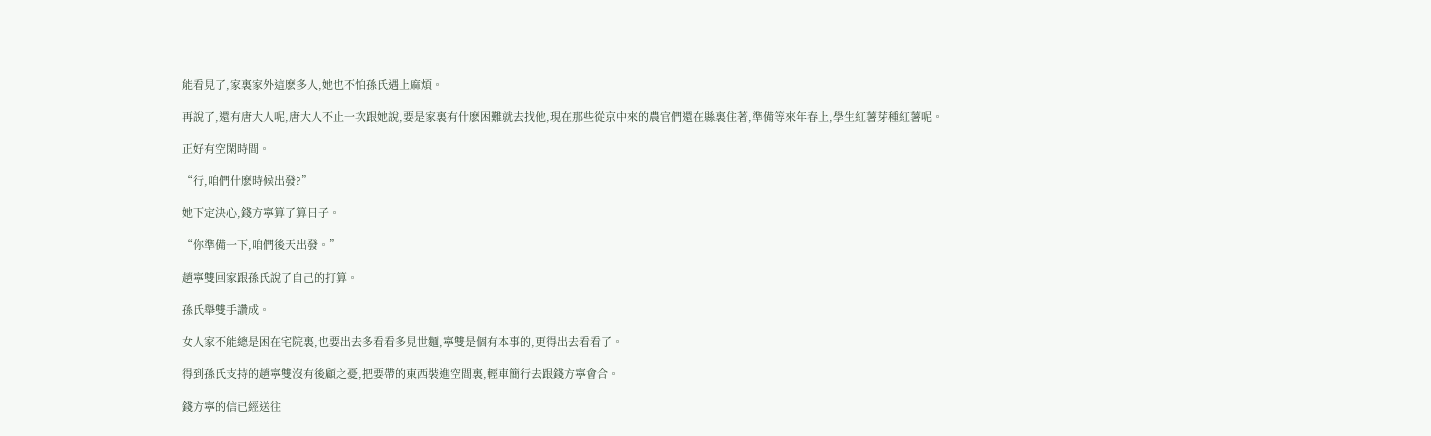能看見了,家裏家外這麽多人,她也不怕孫氏遇上麻煩。

再說了,還有唐大人呢,唐大人不止一次跟她說,要是家裏有什麽困難就去找他,現在那些從京中來的農官們還在縣裏住著,準備等來年春上,學生紅薯芽種紅薯呢。

正好有空閑時間。

“行,咱們什麽時候出發?”

她下定決心,錢方寧算了算日子。

“你準備一下,咱們後天出發。”

趙寧雙回家跟孫氏說了自己的打算。

孫氏舉雙手讚成。

女人家不能總是困在宅院裏,也要出去多看看多見世麵,寧雙是個有本事的,更得出去看看了。

得到孫氏支持的趙寧雙沒有後顧之憂,把要帶的東西裝進空間裏,輕車簡行去跟錢方寧會合。

錢方寧的信已經送往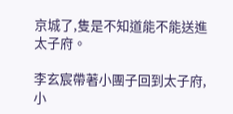京城了,隻是不知道能不能送進太子府。

李玄宸帶著小團子回到太子府,小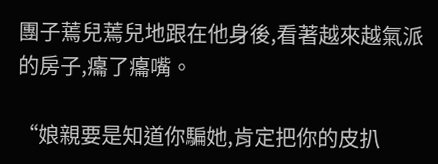團子蔫兒蔫兒地跟在他身後,看著越來越氣派的房子,癟了癟嘴。

“娘親要是知道你騙她,肯定把你的皮扒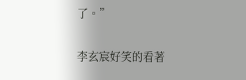了。”

李玄宸好笑的看著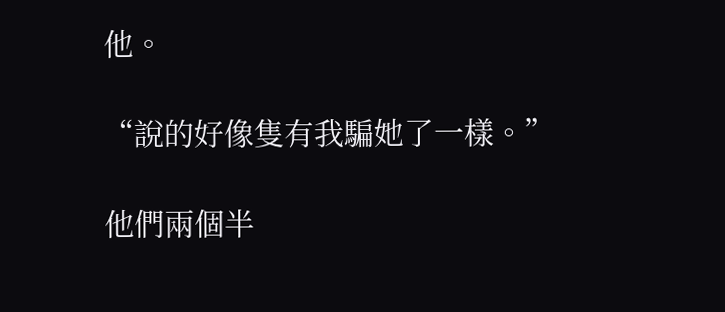他。

“說的好像隻有我騙她了一樣。”

他們兩個半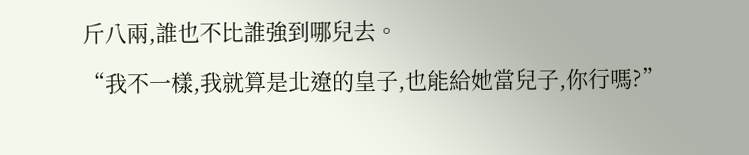斤八兩,誰也不比誰強到哪兒去。

“我不一樣,我就算是北遼的皇子,也能給她當兒子,你行嗎?”